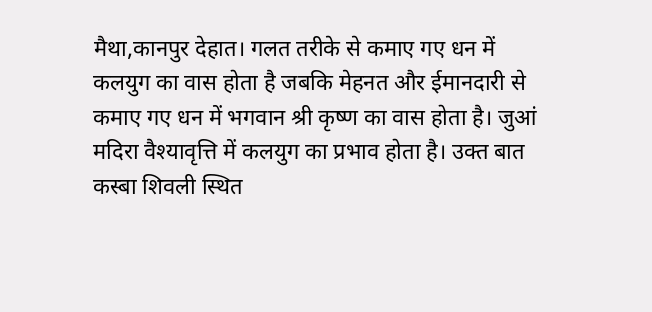मैथा,कानपुर देहात। गलत तरीके से कमाए गए धन में कलयुग का वास होता है जबकि मेहनत और ईमानदारी से कमाए गए धन में भगवान श्री कृष्ण का वास होता है। जुआं मदिरा वैश्यावृत्ति में कलयुग का प्रभाव होता है। उक्त बात कस्बा शिवली स्थित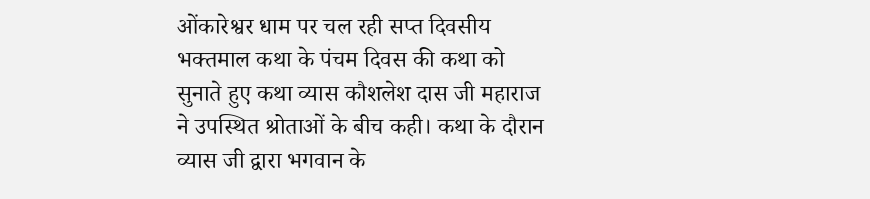ओंकारेश्वर धाम पर चल रही सप्त दिवसीय भक्तमाल कथा के पंचम दिवस की कथा को सुनाते हुए कथा व्यास कौशलेश दास जी महाराज ने उपस्थित श्रोताओं के बीच कही। कथा के दौरान व्यास जी द्वारा भगवान के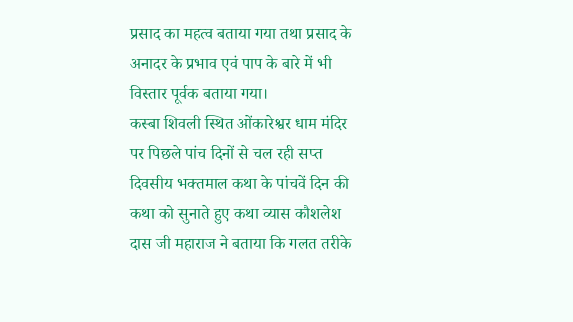प्रसाद का महत्व बताया गया तथा प्रसाद के अनादर के प्रभाव एवं पाप के बारे में भी विस्तार पूर्वक बताया गया।
कस्बा शिवली स्थित ओंकारेश्वर धाम मंदिर पर पिछले पांच दिनों से चल रही सप्त दिवसीय भक्तमाल कथा के पांचवें दिन की कथा को सुनाते हुए कथा व्यास कौशलेश दास जी महाराज ने बताया कि गलत तरीके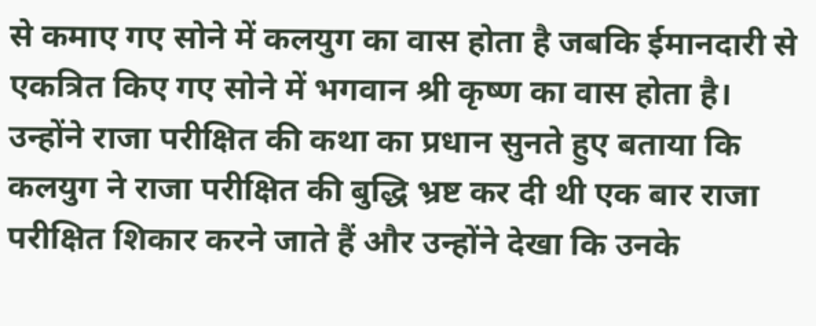से कमाए गए सोने में कलयुग का वास होता है जबकि ईमानदारी से एकत्रित किए गए सोने में भगवान श्री कृष्ण का वास होता है। उन्होंने राजा परीक्षित की कथा का प्रधान सुनते हुए बताया कि कलयुग ने राजा परीक्षित की बुद्धि भ्रष्ट कर दी थी एक बार राजा परीक्षित शिकार करने जाते हैं और उन्होंने देखा कि उनके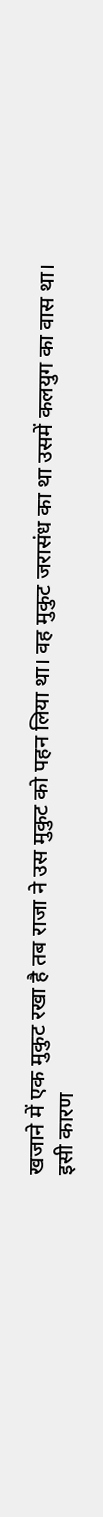खजाने में एक मुकुट रखा है तब राजा ने उस मुकुट को पहन लिया था। वह मुकुट जरासंध का था उसमें कलयुग का वास था। इसी कारण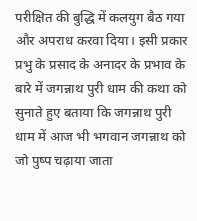परीक्षित की बुद्धि में कलयुग बैठ गया और अपराध करवा दिया। इसी प्रकार प्रभु के प्रसाद के अनादर के प्रभाव के बारे में जगन्नाथ पुरी धाम की कथा को सुनाते हुए बताया कि जगन्नाथ पुरी धाम में आज भी भगवान जगन्नाथ को जो पुष्प चढ़ाया जाता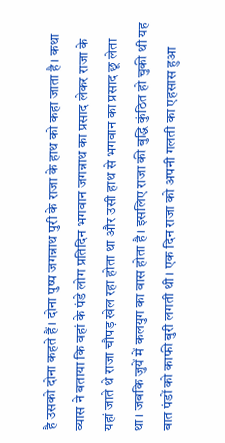है उसको दोना कहते हैं। दोना पुष्प जगन्नाथ पुरी के राजा के हाथ को कहा जाता है। कथा व्यास ने बताया कि वहां के पंडे लोग प्रतिदिन भगवान जगन्नाथ का प्रसाद लेकर राजा के यहां जाते थे राजा चौपड़ खेल रहा होता था और उसी हाथ से भगवान का प्रसाद छू लेता था। जबकि जुयें में कलयुग का वास होता है। इसलिए राजा की बुद्धि कुंठित हो चुकी थी यह बात पंडों को काफी बुरी लगती थी। एक दिन राजा को अपनी गलती का एहसास हुआ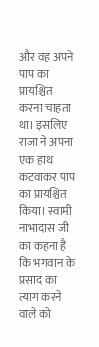और वह अपने पाप का प्रायश्चित करना चाहता था। इसलिए राजा ने अपना एक हाथ कटवाकर पाप का प्रायश्चित किया। स्वामी नाभादास जी का कहना है कि भगवान के प्रसाद का त्याग करने वाले को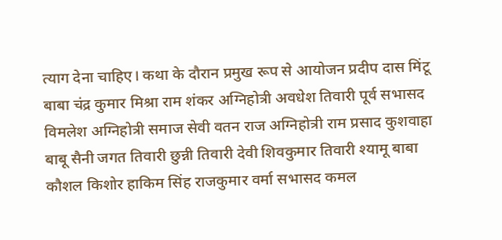त्याग देना चाहिए। कथा के दौरान प्रमुख रूप से आयोजन प्रदीप दास मिंटू बाबा चंद्र कुमार मिश्रा राम शंकर अग्निहोत्री अवधेश तिवारी पूर्व सभासद विमलेश अग्निहोत्री समाज सेवी वतन राज अग्निहोत्री राम प्रसाद कुशवाहा बाबू सैनी जगत तिवारी छुन्नी तिवारी देवी शिवकुमार तिवारी श्यामू बाबा कौशल किशोर हाकिम सिंह राजकुमार वर्मा सभासद कमल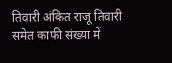तिवारी अंकित राजू तिवारी समेत काफी संख्या में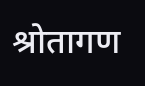श्रोतागण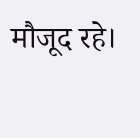मौजूद रहे।